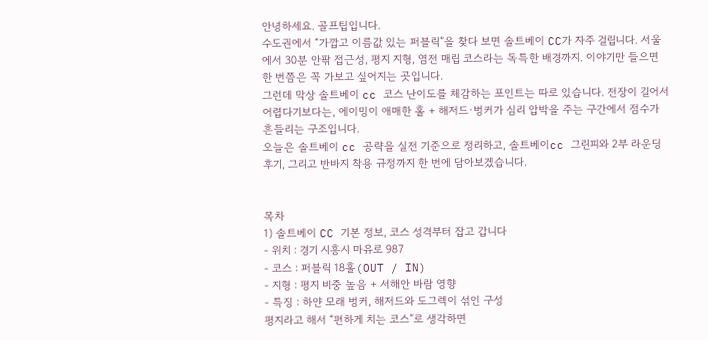안녕하세요. 골프팁입니다.
수도권에서 “가깝고 이름값 있는 퍼블릭”을 찾다 보면 솔트베이 CC가 자주 걸립니다. 서울에서 30분 안팎 접근성, 평지 지형, 염전 매립 코스라는 독특한 배경까지. 이야기만 들으면 한 번쯤은 꼭 가보고 싶어지는 곳입니다.
그런데 막상 솔트베이 cc 코스 난이도를 체감하는 포인트는 따로 있습니다. 전장이 길어서 어렵다기보다는, 에이밍이 애매한 홀 + 해저드·벙커가 심리 압박을 주는 구간에서 점수가 흔들리는 구조입니다.
오늘은 솔트베이 cc 공략을 실전 기준으로 정리하고, 솔트베이cc 그린피와 2부 라운딩 후기, 그리고 반바지 착용 규정까지 한 번에 담아보겠습니다.


목차
1) 솔트베이 CC 기본 정보, 코스 성격부터 잡고 갑니다
- 위치 : 경기 시흥시 마유로 987
- 코스 : 퍼블릭 18홀(OUT / IN)
- 지형 : 평지 비중 높음 + 서해안 바람 영향
- 특징 : 하얀 모래 벙커, 해저드와 도그렉이 섞인 구성
평지라고 해서 “편하게 치는 코스”로 생각하면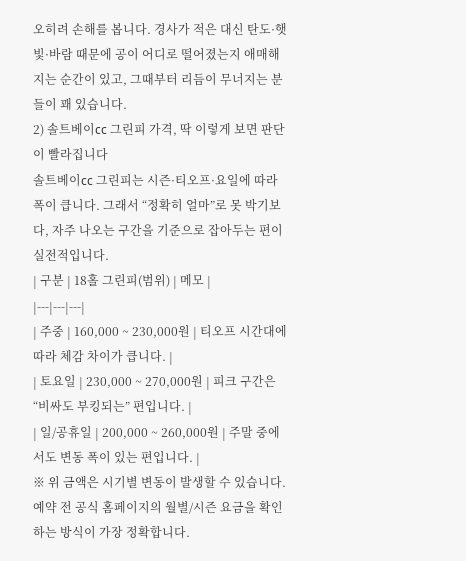오히려 손해를 봅니다. 경사가 적은 대신 탄도·햇빛·바람 때문에 공이 어디로 떨어졌는지 애매해지는 순간이 있고, 그때부터 리듬이 무너지는 분들이 꽤 있습니다.
2) 솔트베이cc 그린피 가격, 딱 이렇게 보면 판단이 빨라집니다
솔트베이cc 그린피는 시즌·티오프·요일에 따라 폭이 큽니다. 그래서 “정확히 얼마”로 못 박기보다, 자주 나오는 구간을 기준으로 잡아두는 편이 실전적입니다.
| 구분 | 18홀 그린피(범위) | 메모 |
|---|---|---|
| 주중 | 160,000 ~ 230,000원 | 티오프 시간대에 따라 체감 차이가 큽니다. |
| 토요일 | 230,000 ~ 270,000원 | 피크 구간은 “비싸도 부킹되는” 편입니다. |
| 일/공휴일 | 200,000 ~ 260,000원 | 주말 중에서도 변동 폭이 있는 편입니다. |
※ 위 금액은 시기별 변동이 발생할 수 있습니다. 예약 전 공식 홈페이지의 월별/시즌 요금을 확인하는 방식이 가장 정확합니다.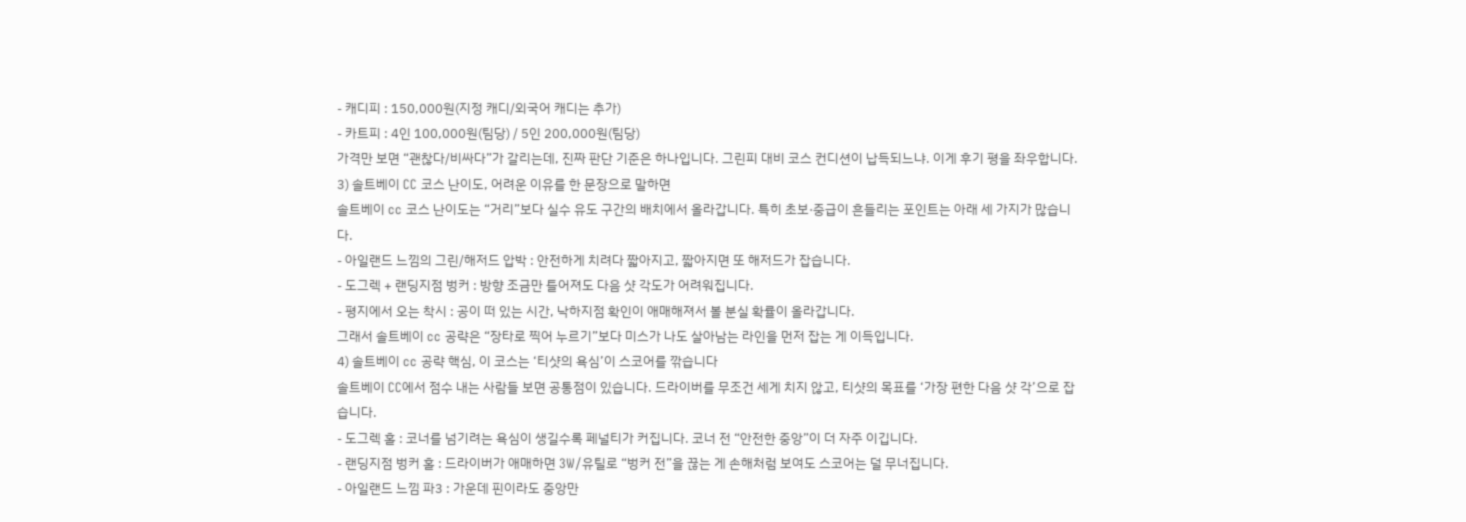- 캐디피 : 150,000원(지정 캐디/외국어 캐디는 추가)
- 카트피 : 4인 100,000원(팀당) / 5인 200,000원(팀당)
가격만 보면 “괜찮다/비싸다”가 갈리는데, 진짜 판단 기준은 하나입니다. 그린피 대비 코스 컨디션이 납득되느냐. 이게 후기 평을 좌우합니다.
3) 솔트베이 CC 코스 난이도, 어려운 이유를 한 문장으로 말하면
솔트베이 cc 코스 난이도는 “거리”보다 실수 유도 구간의 배치에서 올라갑니다. 특히 초보·중급이 흔들리는 포인트는 아래 세 가지가 많습니다.
- 아일랜드 느낌의 그린/해저드 압박 : 안전하게 치려다 짧아지고, 짧아지면 또 해저드가 잡습니다.
- 도그렉 + 랜딩지점 벙커 : 방향 조금만 틀어져도 다음 샷 각도가 어려워집니다.
- 평지에서 오는 착시 : 공이 떠 있는 시간, 낙하지점 확인이 애매해져서 볼 분실 확률이 올라갑니다.
그래서 솔트베이 cc 공략은 “장타로 찍어 누르기”보다 미스가 나도 살아남는 라인을 먼저 잡는 게 이득입니다.
4) 솔트베이 cc 공략 핵심, 이 코스는 ‘티샷의 욕심’이 스코어를 깎습니다
솔트베이 CC에서 점수 내는 사람들 보면 공통점이 있습니다. 드라이버를 무조건 세게 치지 않고, 티샷의 목표를 ‘가장 편한 다음 샷 각’으로 잡습니다.
- 도그렉 홀 : 코너를 넘기려는 욕심이 생길수록 페널티가 커집니다. 코너 전 “안전한 중앙”이 더 자주 이깁니다.
- 랜딩지점 벙커 홀 : 드라이버가 애매하면 3W/유틸로 “벙커 전”을 끊는 게 손해처럼 보여도 스코어는 덜 무너집니다.
- 아일랜드 느낌 파3 : 가운데 핀이라도 중앙만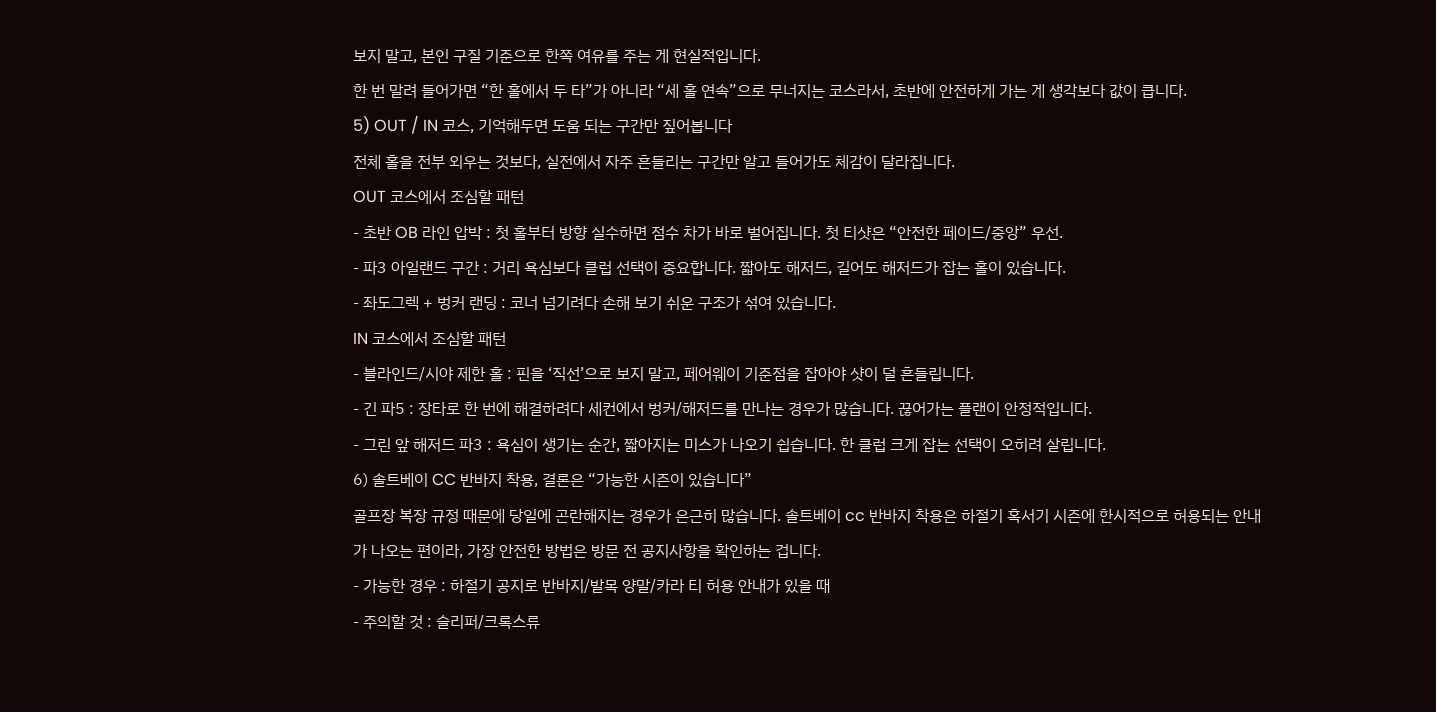보지 말고, 본인 구질 기준으로 한쪽 여유를 주는 게 현실적입니다.
한 번 말려 들어가면 “한 홀에서 두 타”가 아니라 “세 홀 연속”으로 무너지는 코스라서, 초반에 안전하게 가는 게 생각보다 값이 큽니다.
5) OUT / IN 코스, 기억해두면 도움 되는 구간만 짚어봅니다
전체 홀을 전부 외우는 것보다, 실전에서 자주 흔들리는 구간만 알고 들어가도 체감이 달라집니다.
OUT 코스에서 조심할 패턴
- 초반 OB 라인 압박 : 첫 홀부터 방향 실수하면 점수 차가 바로 벌어집니다. 첫 티샷은 “안전한 페이드/중앙” 우선.
- 파3 아일랜드 구간 : 거리 욕심보다 클럽 선택이 중요합니다. 짧아도 해저드, 길어도 해저드가 잡는 홀이 있습니다.
- 좌도그렉 + 벙커 랜딩 : 코너 넘기려다 손해 보기 쉬운 구조가 섞여 있습니다.
IN 코스에서 조심할 패턴
- 블라인드/시야 제한 홀 : 핀을 ‘직선’으로 보지 말고, 페어웨이 기준점을 잡아야 샷이 덜 흔들립니다.
- 긴 파5 : 장타로 한 번에 해결하려다 세컨에서 벙커/해저드를 만나는 경우가 많습니다. 끊어가는 플랜이 안정적입니다.
- 그린 앞 해저드 파3 : 욕심이 생기는 순간, 짧아지는 미스가 나오기 쉽습니다. 한 클럽 크게 잡는 선택이 오히려 살립니다.
6) 솔트베이 CC 반바지 착용, 결론은 “가능한 시즌이 있습니다”
골프장 복장 규정 때문에 당일에 곤란해지는 경우가 은근히 많습니다. 솔트베이 cc 반바지 착용은 하절기 혹서기 시즌에 한시적으로 허용되는 안내가 나오는 편이라, 가장 안전한 방법은 방문 전 공지사항을 확인하는 겁니다.
- 가능한 경우 : 하절기 공지로 반바지/발목 양말/카라 티 허용 안내가 있을 때
- 주의할 것 : 슬리퍼/크록스류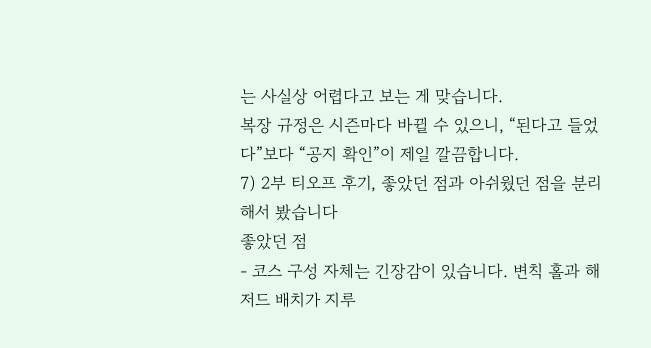는 사실상 어렵다고 보는 게 맞습니다.
복장 규정은 시즌마다 바뀔 수 있으니, “된다고 들었다”보다 “공지 확인”이 제일 깔끔합니다.
7) 2부 티오프 후기, 좋았던 점과 아쉬웠던 점을 분리해서 봤습니다
좋았던 점
- 코스 구성 자체는 긴장감이 있습니다. 변칙 홀과 해저드 배치가 지루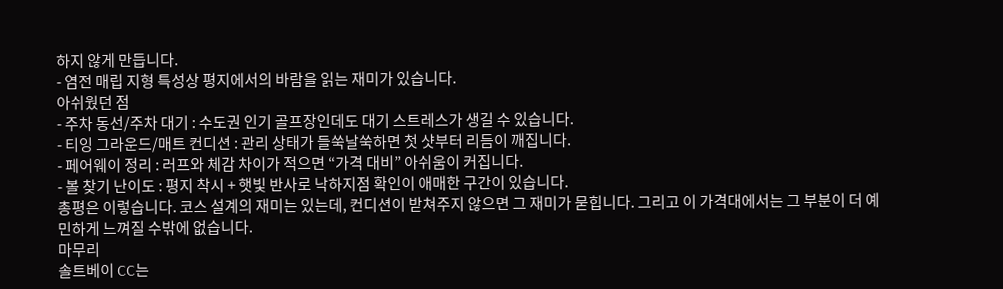하지 않게 만듭니다.
- 염전 매립 지형 특성상 평지에서의 바람을 읽는 재미가 있습니다.
아쉬웠던 점
- 주차 동선/주차 대기 : 수도권 인기 골프장인데도 대기 스트레스가 생길 수 있습니다.
- 티잉 그라운드/매트 컨디션 : 관리 상태가 들쑥날쑥하면 첫 샷부터 리듬이 깨집니다.
- 페어웨이 정리 : 러프와 체감 차이가 적으면 “가격 대비” 아쉬움이 커집니다.
- 볼 찾기 난이도 : 평지 착시 + 햇빛 반사로 낙하지점 확인이 애매한 구간이 있습니다.
총평은 이렇습니다. 코스 설계의 재미는 있는데, 컨디션이 받쳐주지 않으면 그 재미가 묻힙니다. 그리고 이 가격대에서는 그 부분이 더 예민하게 느껴질 수밖에 없습니다.
마무리
솔트베이 CC는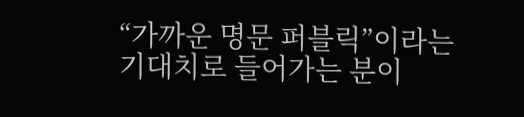“가까운 명문 퍼블릭”이라는 기대치로 들어가는 분이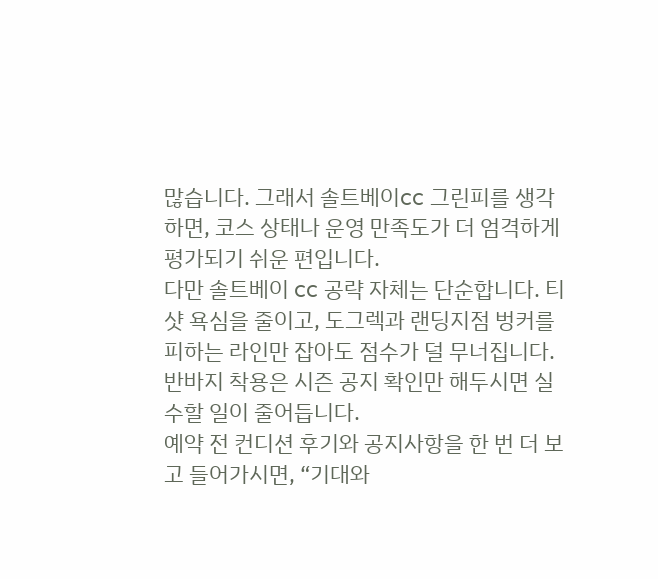많습니다. 그래서 솔트베이cc 그린피를 생각하면, 코스 상태나 운영 만족도가 더 엄격하게 평가되기 쉬운 편입니다.
다만 솔트베이 cc 공략 자체는 단순합니다. 티샷 욕심을 줄이고, 도그렉과 랜딩지점 벙커를 피하는 라인만 잡아도 점수가 덜 무너집니다. 반바지 착용은 시즌 공지 확인만 해두시면 실수할 일이 줄어듭니다.
예약 전 컨디션 후기와 공지사항을 한 번 더 보고 들어가시면, “기대와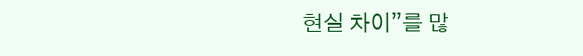현실 차이”를 많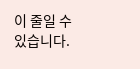이 줄일 수 있습니다.